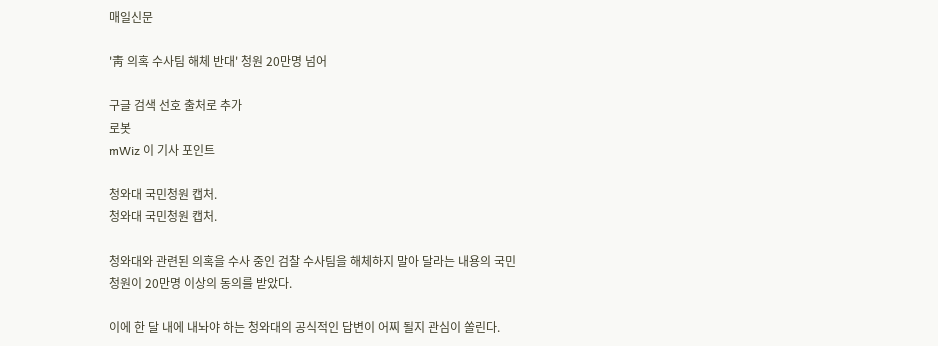매일신문

'靑 의혹 수사팀 해체 반대' 청원 20만명 넘어

구글 검색 선호 출처로 추가
로봇
mWiz 이 기사 포인트

청와대 국민청원 캡처.
청와대 국민청원 캡처.

청와대와 관련된 의혹을 수사 중인 검찰 수사팀을 해체하지 말아 달라는 내용의 국민청원이 20만명 이상의 동의를 받았다.

이에 한 달 내에 내놔야 하는 청와대의 공식적인 답변이 어찌 될지 관심이 쏠린다.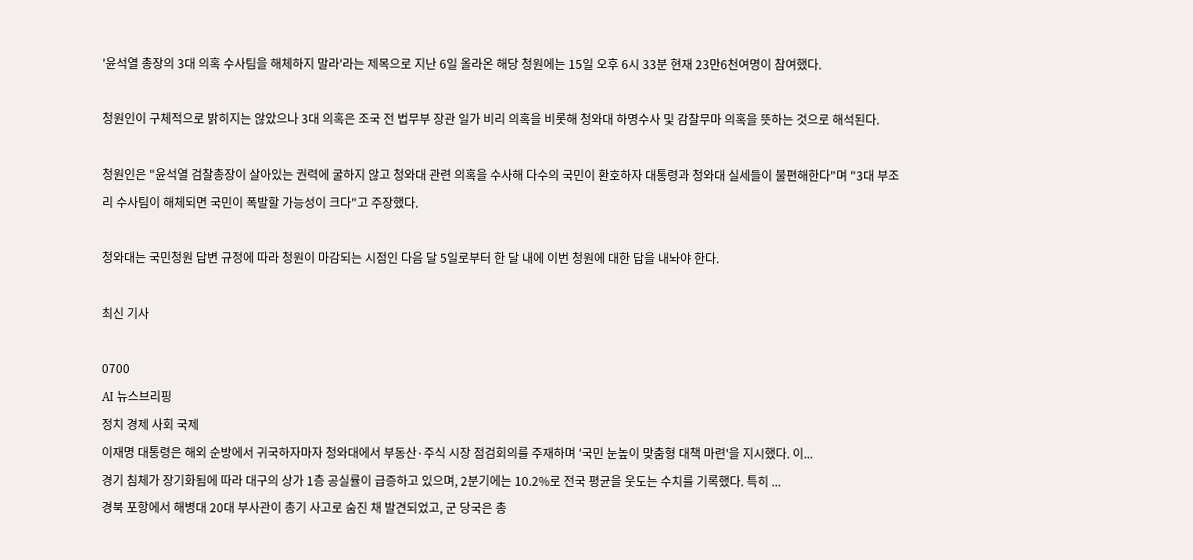'윤석열 총장의 3대 의혹 수사팀을 해체하지 말라'라는 제목으로 지난 6일 올라온 해당 청원에는 15일 오후 6시 33분 현재 23만6천여명이 참여했다.

청원인이 구체적으로 밝히지는 않았으나 3대 의혹은 조국 전 법무부 장관 일가 비리 의혹을 비롯해 청와대 하명수사 및 감찰무마 의혹을 뜻하는 것으로 해석된다.

청원인은 "윤석열 검찰총장이 살아있는 권력에 굴하지 않고 청와대 관련 의혹을 수사해 다수의 국민이 환호하자 대통령과 청와대 실세들이 불편해한다"며 "3대 부조리 수사팀이 해체되면 국민이 폭발할 가능성이 크다"고 주장했다.

청와대는 국민청원 답변 규정에 따라 청원이 마감되는 시점인 다음 달 5일로부터 한 달 내에 이번 청원에 대한 답을 내놔야 한다.

최신 기사

0700
AI 뉴스브리핑
정치 경제 사회 국제
이재명 대통령은 해외 순방에서 귀국하자마자 청와대에서 부동산·주식 시장 점검회의를 주재하며 '국민 눈높이 맞춤형 대책 마련'을 지시했다. 이...
경기 침체가 장기화됨에 따라 대구의 상가 1층 공실률이 급증하고 있으며, 2분기에는 10.2%로 전국 평균을 웃도는 수치를 기록했다. 특히 ...
경북 포항에서 해병대 20대 부사관이 총기 사고로 숨진 채 발견되었고, 군 당국은 총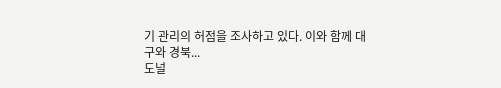기 관리의 허점을 조사하고 있다. 이와 함께 대구와 경북...
도널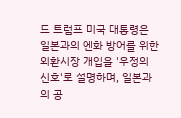드 트럼프 미국 대통령은 일본과의 엔화 방어를 위한 외환시장 개입을 '우정의 신호'로 설명하며, 일본과의 공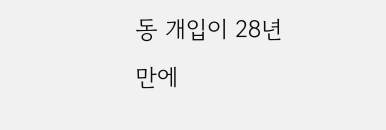동 개입이 28년 만에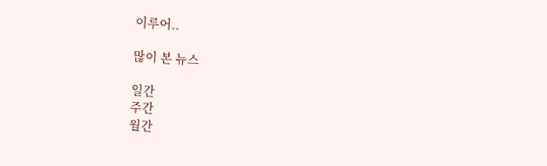이루어..

많이 본 뉴스

일간
주간
월간